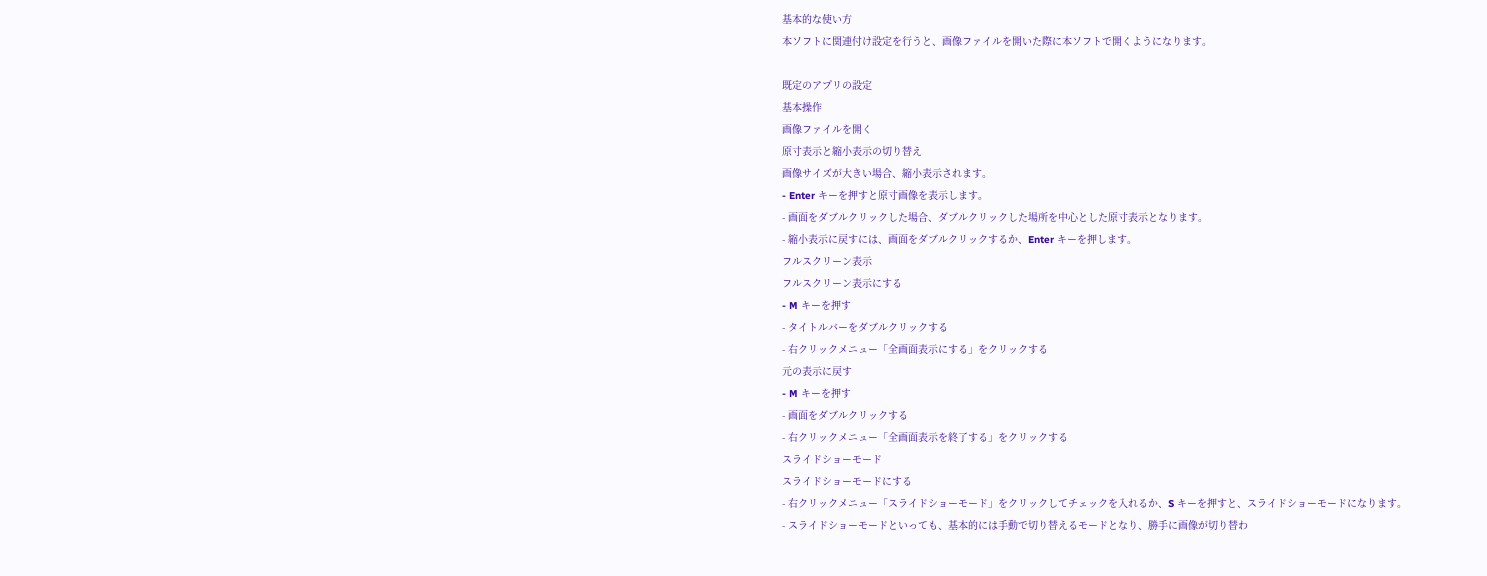基本的な使い方
本ソフトに関連付け設定を行うと、画像ファイルを開いた際に本ソフトで開くようになります。

既定のアプリの設定
基本操作
画像ファイルを開く
原寸表示と縮小表示の切り替え
画像サイズが大きい場合、縮小表示されます。
- Enter キーを押すと原寸画像を表示します。
- 画面をダブルクリックした場合、ダブルクリックした場所を中心とした原寸表示となります。
- 縮小表示に戻すには、画面をダブルクリックするか、Enter キーを押します。
フルスクリーン表示
フルスクリーン表示にする
- M キーを押す
- タイトルバーをダブルクリックする
- 右クリックメニュー「全画面表示にする」をクリックする
元の表示に戻す
- M キーを押す
- 画面をダブルクリックする
- 右クリックメニュー「全画面表示を終了する」をクリックする
スライドショーモード
スライドショーモードにする
- 右クリックメニュー「スライドショーモード」をクリックしてチェックを入れるか、S キーを押すと、スライドショーモードになります。
- スライドショーモードといっても、基本的には手動で切り替えるモードとなり、勝手に画像が切り替わ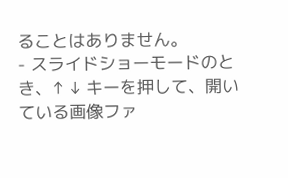ることはありません。
- スライドショーモードのとき、↑ ↓ キーを押して、開いている画像ファ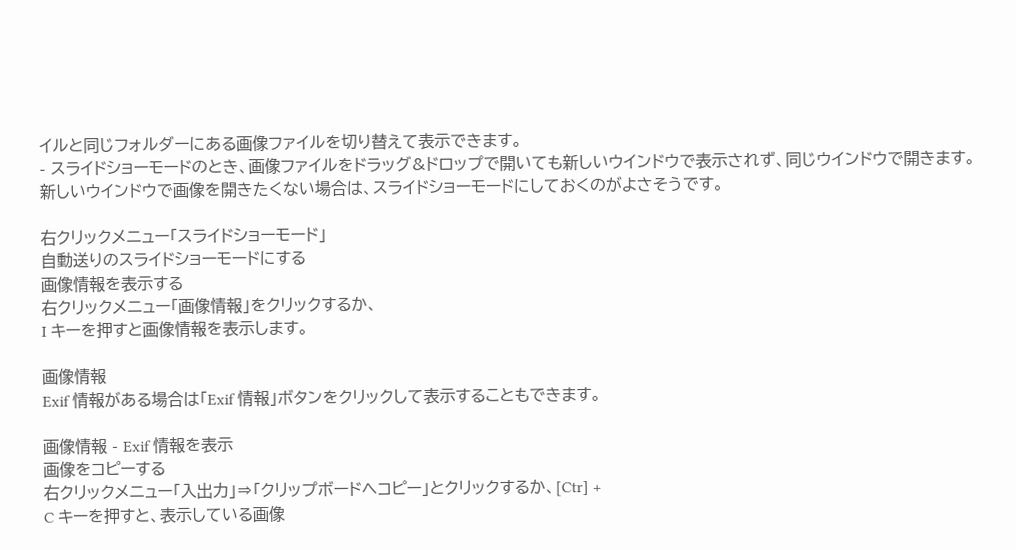イルと同じフォルダーにある画像ファイルを切り替えて表示できます。
- スライドショーモードのとき、画像ファイルをドラッグ&ドロップで開いても新しいウインドウで表示されず、同じウインドウで開きます。
新しいウインドウで画像を開きたくない場合は、スライドショーモードにしておくのがよさそうです。

右クリックメニュー「スライドショーモード」
自動送りのスライドショーモードにする
画像情報を表示する
右クリックメニュー「画像情報」をクリックするか、
I キーを押すと画像情報を表示します。

画像情報
Exif 情報がある場合は「Exif 情報」ボタンをクリックして表示することもできます。

画像情報 - Exif 情報を表示
画像をコピーする
右クリックメニュー「入出力」⇒「クリップボードへコピー」とクリックするか、[Ctr] +
C キーを押すと、表示している画像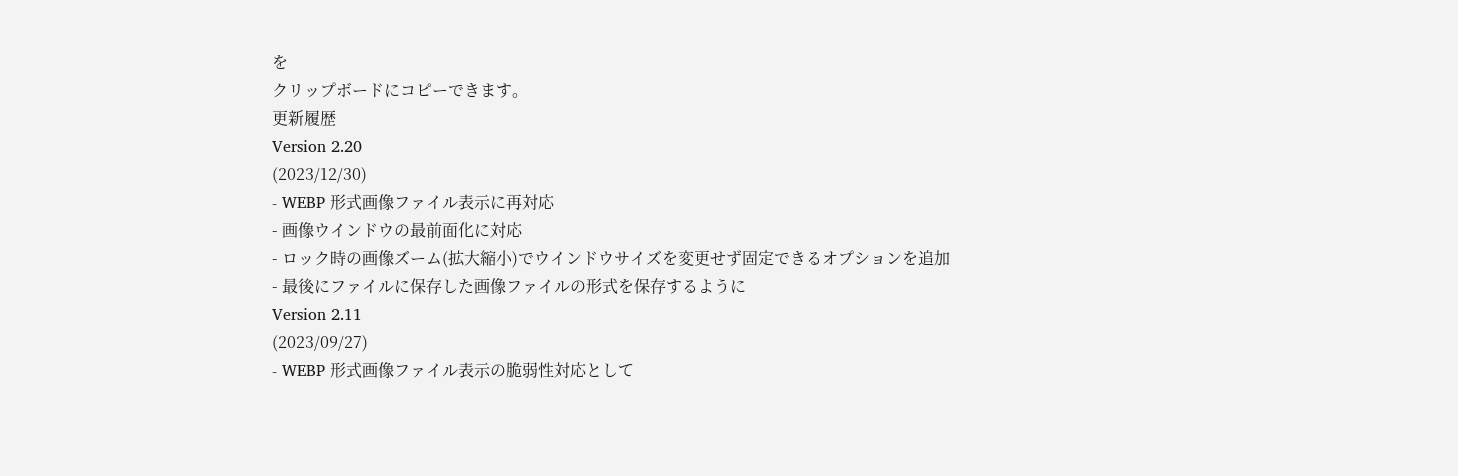を
クリップボードにコピーできます。
更新履歴
Version 2.20
(2023/12/30)
- WEBP 形式画像ファイル表示に再対応
- 画像ウインドウの最前面化に対応
- ロック時の画像ズーム(拡大縮小)でウインドウサイズを変更せず固定できるオプションを追加
- 最後にファイルに保存した画像ファイルの形式を保存するように
Version 2.11
(2023/09/27)
- WEBP 形式画像ファイル表示の脆弱性対応として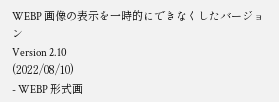WEBP 画像の表示を一時的にできなくしたバージョン
Version 2.10
(2022/08/10)
- WEBP 形式画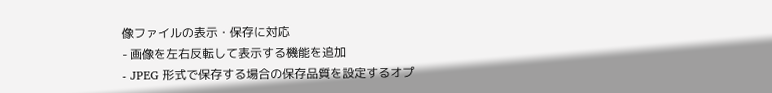像ファイルの表示・保存に対応
- 画像を左右反転して表示する機能を追加
- JPEG 形式で保存する場合の保存品質を設定するオプ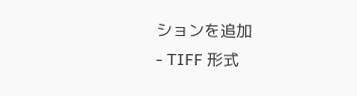ションを追加
- TIFF 形式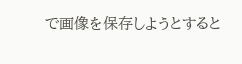で画像を保存しようとすると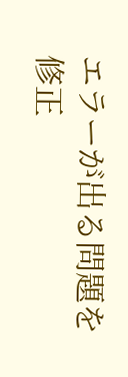エラーが出る問題を修正